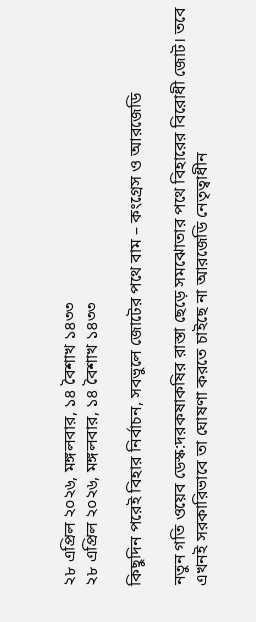২৮ এপ্রিল ২০২৬, মঙ্গলবার, ১৪ বৈশাখ ১৪৩৩
২৮ এপ্রিল ২০২৬, মঙ্গলবার, ১৪ বৈশাখ ১৪৩৩

কিছুদিন পরেই বিহার নির্বাচন, সবভুলে জোটের পথে বাম – কংগ্রেস ও আরজেডি

নতুন গতি ওয়েব ডেস্ক:দরকষাকষির রাস্তা ছেড়ে সমঝোতার পথে বিহারের বিরোধী জোট। তবে এখনই সরকারিভাবে তা ঘোষণা করতে চাইছে না আরজেডি নেতৃত্বাধীন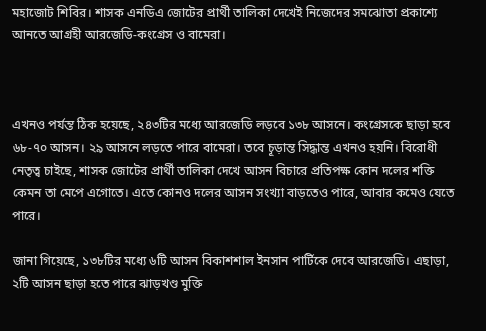মহাজোট শিবির। শাসক এনডিএ জোটের প্রার্থী তালিকা দেখেই নিজেদের সমঝোতা প্রকাশ্যে আনতে আগ্রহী আরজেডি-কংগ্রেস ও বামেরা।



এখনও পর্যন্ত ঠিক হয়েছে, ২৪৩টির মধ্যে আরজেডি লড়বে ১৩৮ আসনে। কংগ্রেসকে ছাড়া হবে ৬৮-৭০ আসন। ২৯ আসনে লড়তে পারে বামেরা। তবে চূড়ান্ত সিদ্ধান্ত এখনও হয়নি। বিরোধী নেতৃত্ব চাইছে, শাসক জোটের প্রার্থী তালিকা দেখে আসন বিচারে প্রতিপক্ষ কোন দলের শক্তি কেমন তা মেপে এগোতে। এতে কোনও দলের আসন সংখ্যা বাড়তেও পারে, আবার কমেও যেতে পারে।

জানা গিয়েছে, ১৩৮টির মধ্যে ৬টি আসন বিকাশশাল ইনসান পার্টিকে দেবে আরজেডি। এছাড়া, ২টি আসন ছাড়া হতে পারে ঝাড়খণ্ড মুক্তি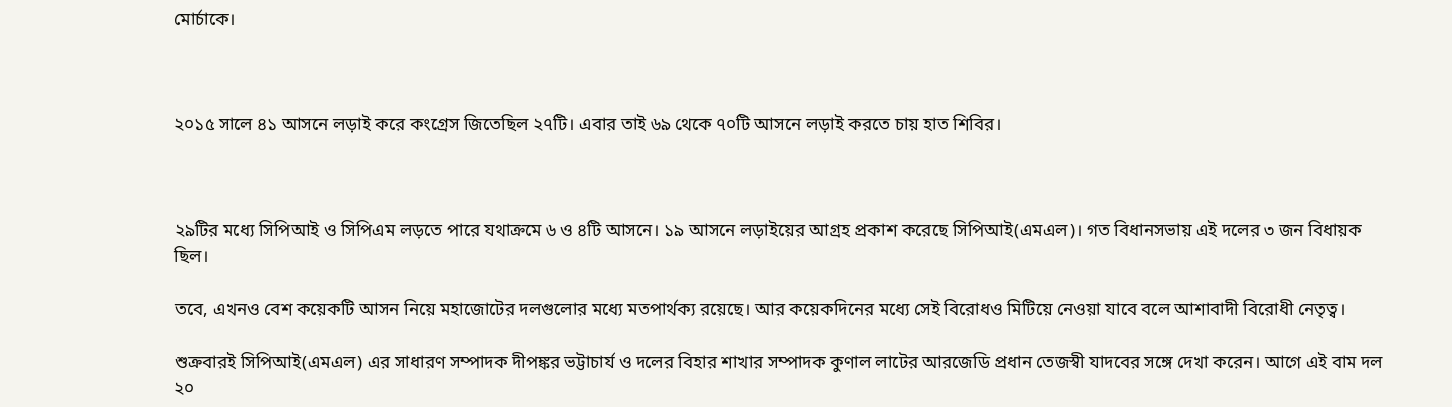মোর্চাকে।



২০১৫ সালে ৪১ আসনে লড়াই করে কংগ্রেস জিতেছিল ২৭টি। এবার তাই ৬৯ থেকে ৭০টি আসনে লড়াই করতে চায় হাত শিবির।



২৯টির মধ্যে সিপিআই ও সিপিএম লড়তে পারে যথাক্রমে ৬ ও ৪টি আসনে। ১৯ আসনে লড়াইয়ের আগ্রহ প্রকাশ করেছে সিপিআই(এমএল)। গত বিধানসভায় এই দলের ৩ জন বিধায়ক ছিল।

তবে, এখনও বেশ কয়েকটি আসন নিয়ে মহাজোটের দলগুলোর মধ্যে মতপার্থক্য রয়েছে। আর কয়েকদিনের মধ্যে সেই বিরোধও মিটিয়ে নেওয়া যাবে বলে আশাবাদী বিরোধী নেতৃত্ব।

শুক্রবারই সিপিআই(এমএল) এর সাধারণ সম্পাদক দীপঙ্কর ভট্টাচার্য ও দলের বিহার শাখার সম্পাদক কুণাল লাটের আরজেডি প্রধান তেজস্বী যাদবের সঙ্গে দেখা করেন। আগে এই বাম দল ২০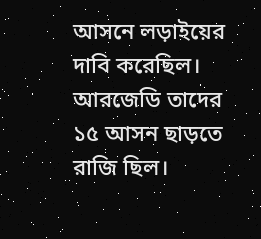আসনে লড়াইয়ের দাবি করেছিল। আরজেডি তাদের ১৫ আসন ছাড়তে রাজি ছিল।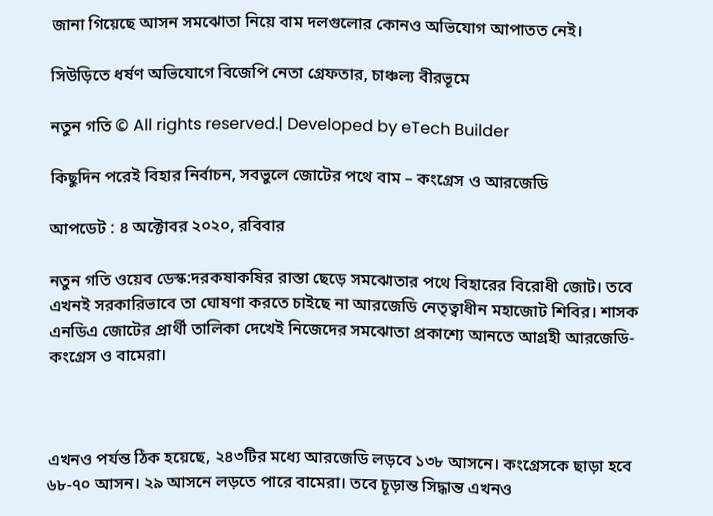জানা গিয়েছে আসন সমঝোতা নিয়ে বাম দলগুলোর কোনও অভিযোগ আপাতত নেই।

সিউড়িতে ধর্ষণ অভিযোগে বিজেপি নেতা গ্রেফতার, চাঞ্চল্য বীরভূমে

নতুন গতি © All rights reserved.| Developed by eTech Builder

কিছুদিন পরেই বিহার নির্বাচন, সবভুলে জোটের পথে বাম – কংগ্রেস ও আরজেডি

আপডেট : ৪ অক্টোবর ২০২০, রবিবার

নতুন গতি ওয়েব ডেস্ক:দরকষাকষির রাস্তা ছেড়ে সমঝোতার পথে বিহারের বিরোধী জোট। তবে এখনই সরকারিভাবে তা ঘোষণা করতে চাইছে না আরজেডি নেতৃত্বাধীন মহাজোট শিবির। শাসক এনডিএ জোটের প্রার্থী তালিকা দেখেই নিজেদের সমঝোতা প্রকাশ্যে আনতে আগ্রহী আরজেডি-কংগ্রেস ও বামেরা।



এখনও পর্যন্ত ঠিক হয়েছে, ২৪৩টির মধ্যে আরজেডি লড়বে ১৩৮ আসনে। কংগ্রেসকে ছাড়া হবে ৬৮-৭০ আসন। ২৯ আসনে লড়তে পারে বামেরা। তবে চূড়ান্ত সিদ্ধান্ত এখনও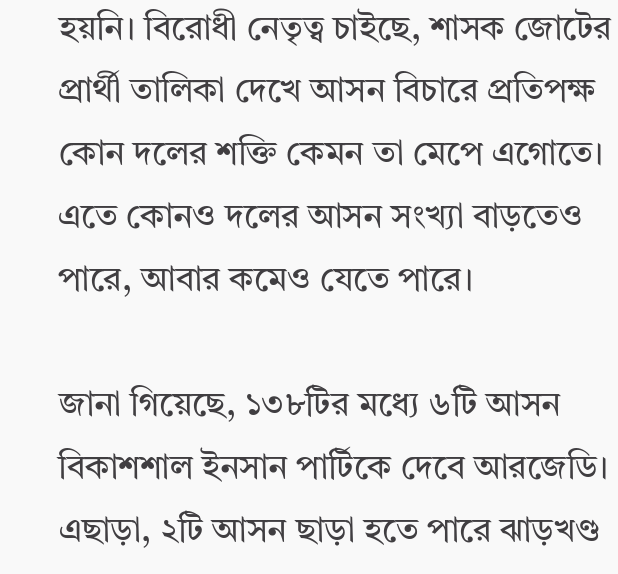হয়নি। বিরোধী নেতৃত্ব চাইছে, শাসক জোটের প্রার্থী তালিকা দেখে আসন বিচারে প্রতিপক্ষ কোন দলের শক্তি কেমন তা মেপে এগোতে। এতে কোনও দলের আসন সংখ্যা বাড়তেও পারে, আবার কমেও যেতে পারে।

জানা গিয়েছে, ১৩৮টির মধ্যে ৬টি আসন বিকাশশাল ইনসান পার্টিকে দেবে আরজেডি। এছাড়া, ২টি আসন ছাড়া হতে পারে ঝাড়খণ্ড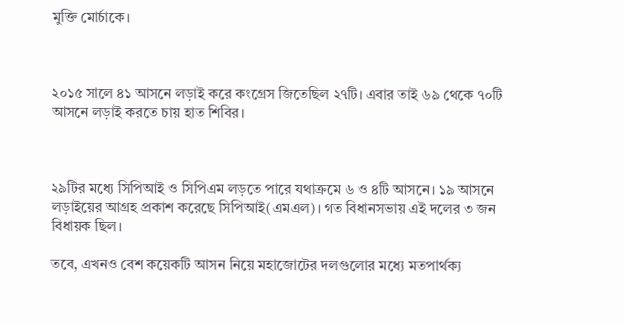মুক্তি মোর্চাকে।



২০১৫ সালে ৪১ আসনে লড়াই করে কংগ্রেস জিতেছিল ২৭টি। এবার তাই ৬৯ থেকে ৭০টি আসনে লড়াই করতে চায় হাত শিবির।



২৯টির মধ্যে সিপিআই ও সিপিএম লড়তে পারে যথাক্রমে ৬ ও ৪টি আসনে। ১৯ আসনে লড়াইয়ের আগ্রহ প্রকাশ করেছে সিপিআই(এমএল)। গত বিধানসভায় এই দলের ৩ জন বিধায়ক ছিল।

তবে, এখনও বেশ কয়েকটি আসন নিয়ে মহাজোটের দলগুলোর মধ্যে মতপার্থক্য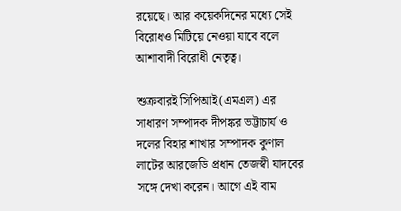রয়েছে। আর কয়েকদিনের মধ্যে সেই বিরোধও মিটিয়ে নেওয়া যাবে বলে আশাবাদী বিরোধী নেতৃত্ব।

শুক্রবারই সিপিআই(এমএল) এর সাধারণ সম্পাদক দীপঙ্কর ভট্টাচার্য ও দলের বিহার শাখার সম্পাদক কুণাল লাটের আরজেডি প্রধান তেজস্বী যাদবের সঙ্গে দেখা করেন। আগে এই বাম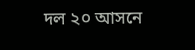দল ২০ আসনে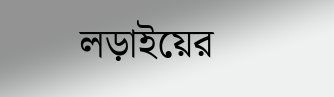লড়াইয়ের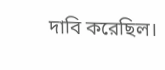দাবি করেছিল।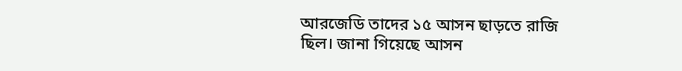আরজেডি তাদের ১৫ আসন ছাড়তে রাজি ছিল। জানা গিয়েছে আসন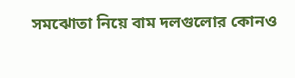সমঝোতা নিয়ে বাম দলগুলোর কোনও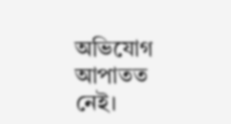অভিযোগ আপাতত নেই।